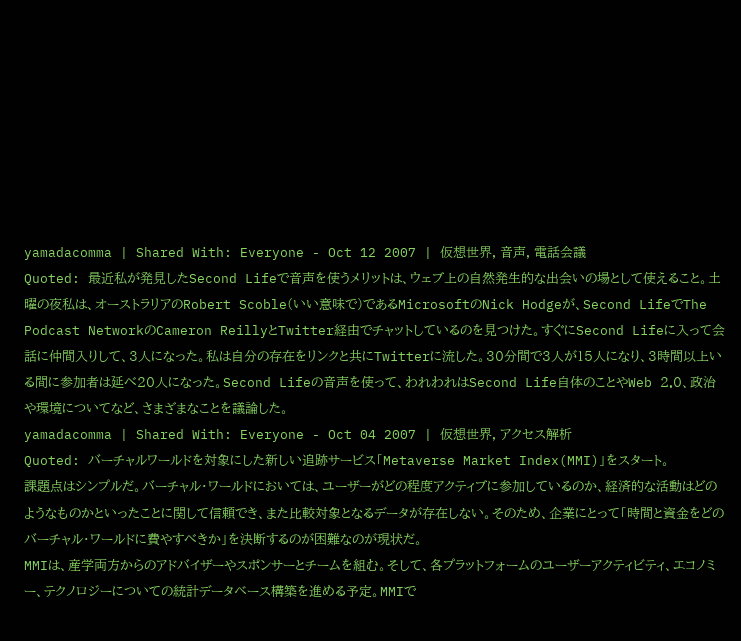yamadacomma | Shared With: Everyone - Oct 12 2007 | 仮想世界, 音声, 電話会議
Quoted: 最近私が発見したSecond Lifeで音声を使うメリットは、ウェブ上の自然発生的な出会いの場として使えること。土曜の夜私は、オーストラリアのRobert Scoble(いい意味で)であるMicrosoftのNick Hodgeが、Second LifeでThe Podcast NetworkのCameron ReillyとTwitter経由でチャットしているのを見つけた。すぐにSecond Lifeに入って会話に仲間入りして、3人になった。私は自分の存在をリンクと共にTwitterに流した。30分間で3人が15人になり、3時間以上いる間に参加者は延べ20人になった。Second Lifeの音声を使って、われわれはSecond Life自体のことやWeb 2.0、政治や環境についてなど、さまざまなことを議論した。
yamadacomma | Shared With: Everyone - Oct 04 2007 | 仮想世界, アクセス解析
Quoted: バーチャルワールドを対象にした新しい追跡サービス「Metaverse Market Index(MMI)」をスタート。
課題点はシンプルだ。バーチャル・ワールドにおいては、ユーザーがどの程度アクティブに参加しているのか、経済的な活動はどのようなものかといったことに関して信頼でき、また比較対象となるデータが存在しない。そのため、企業にとって「時間と資金をどのバーチャル・ワールドに費やすべきか」を決断するのが困難なのが現状だ。
MMIは、産学両方からのアドバイザーやスポンサーとチームを組む。そして、各プラットフォームのユーザーアクティビティ、エコノミー、テクノロジーについての統計データベース構築を進める予定。MMIで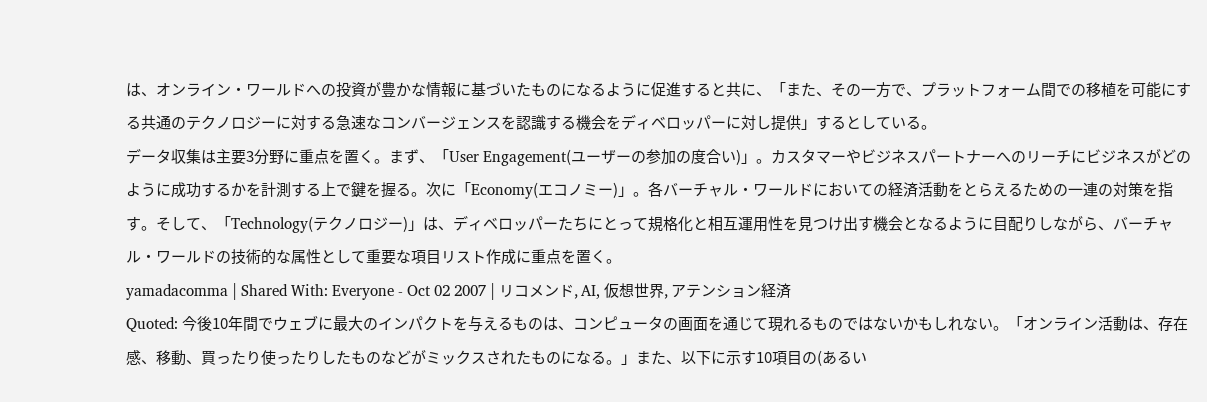は、オンライン・ワールドへの投資が豊かな情報に基づいたものになるように促進すると共に、「また、その一方で、プラットフォーム間での移植を可能にする共通のテクノロジーに対する急速なコンバージェンスを認識する機会をディベロッパーに対し提供」するとしている。
データ収集は主要3分野に重点を置く。まず、「User Engagement(ユーザーの参加の度合い)」。カスタマーやビジネスパートナーへのリーチにビジネスがどのように成功するかを計測する上で鍵を握る。次に「Economy(エコノミー)」。各バーチャル・ワールドにおいての経済活動をとらえるための一連の対策を指す。そして、「Technology(テクノロジー)」は、ディベロッパーたちにとって規格化と相互運用性を見つけ出す機会となるように目配りしながら、バーチャル・ワールドの技術的な属性として重要な項目リスト作成に重点を置く。
yamadacomma | Shared With: Everyone - Oct 02 2007 | リコメンド, AI, 仮想世界, アテンション経済
Quoted: 今後10年間でウェブに最大のインパクトを与えるものは、コンピュータの画面を通じて現れるものではないかもしれない。「オンライン活動は、存在感、移動、買ったり使ったりしたものなどがミックスされたものになる。」また、以下に示す10項目の(あるい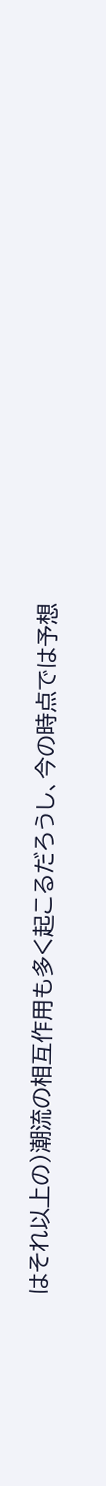はそれ以上の)潮流の相互作用も多く起こるだろうし、今の時点では予想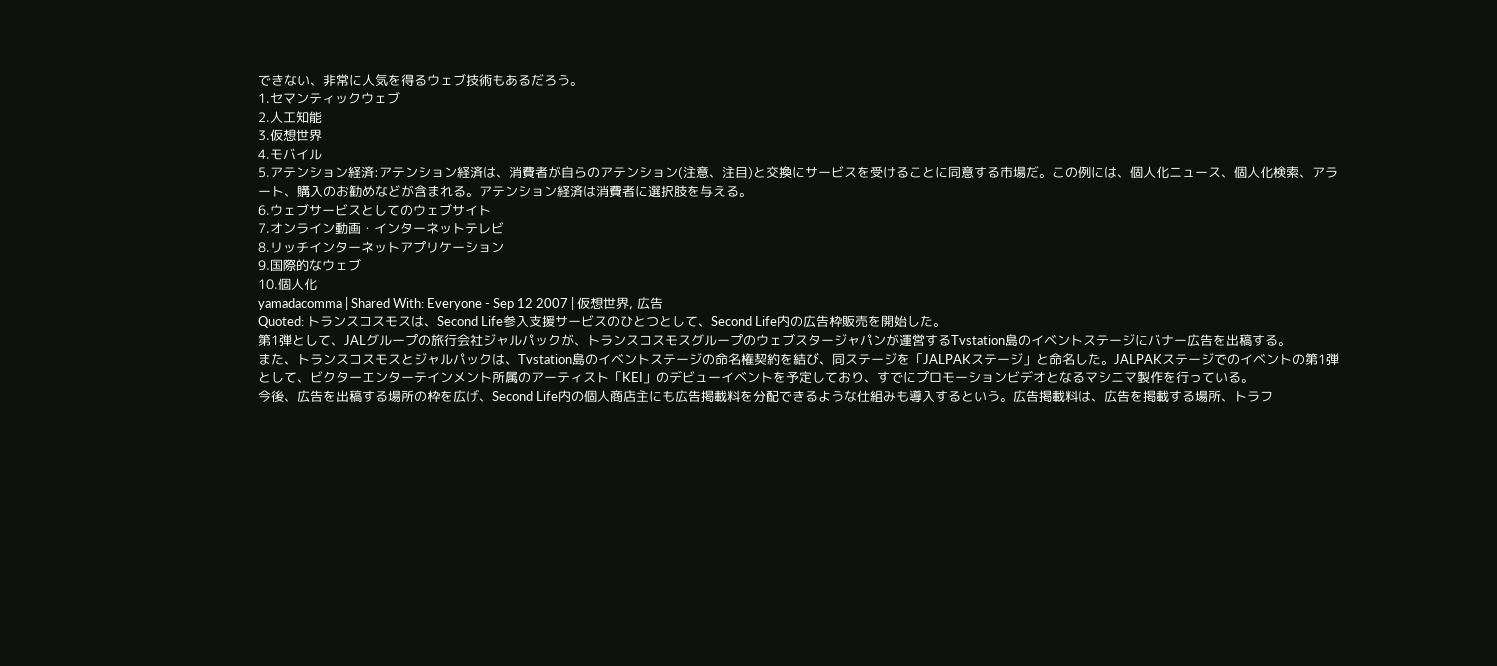できない、非常に人気を得るウェブ技術もあるだろう。
1.セマンティックウェブ
2.人工知能
3.仮想世界
4.モバイル
5.アテンション経済:アテンション経済は、消費者が自らのアテンション(注意、注目)と交換にサービスを受けることに同意する市場だ。この例には、個人化ニュース、個人化検索、アラート、購入のお勧めなどが含まれる。アテンション経済は消費者に選択肢を与える。
6.ウェブサービスとしてのウェブサイト
7.オンライン動画・インターネットテレビ
8.リッチインターネットアプリケーション
9.国際的なウェブ
10.個人化
yamadacomma | Shared With: Everyone - Sep 12 2007 | 仮想世界, 広告
Quoted: トランスコスモスは、Second Life参入支援サービスのひとつとして、Second Life内の広告枠販売を開始した。
第1弾として、JALグループの旅行会社ジャルパックが、トランスコスモスグループのウェブスタージャパンが運営するTvstation島のイベントステージにバナー広告を出稿する。
また、トランスコスモスとジャルパックは、Tvstation島のイベントステージの命名権契約を結び、同ステージを「JALPAKステージ」と命名した。JALPAKステージでのイベントの第1弾として、ビクターエンターテインメント所属のアーティスト「KEI」のデビューイベントを予定しており、すでにプロモーションビデオとなるマシニマ製作を行っている。
今後、広告を出稿する場所の枠を広げ、Second Life内の個人商店主にも広告掲載料を分配できるような仕組みも導入するという。広告掲載料は、広告を掲載する場所、トラフ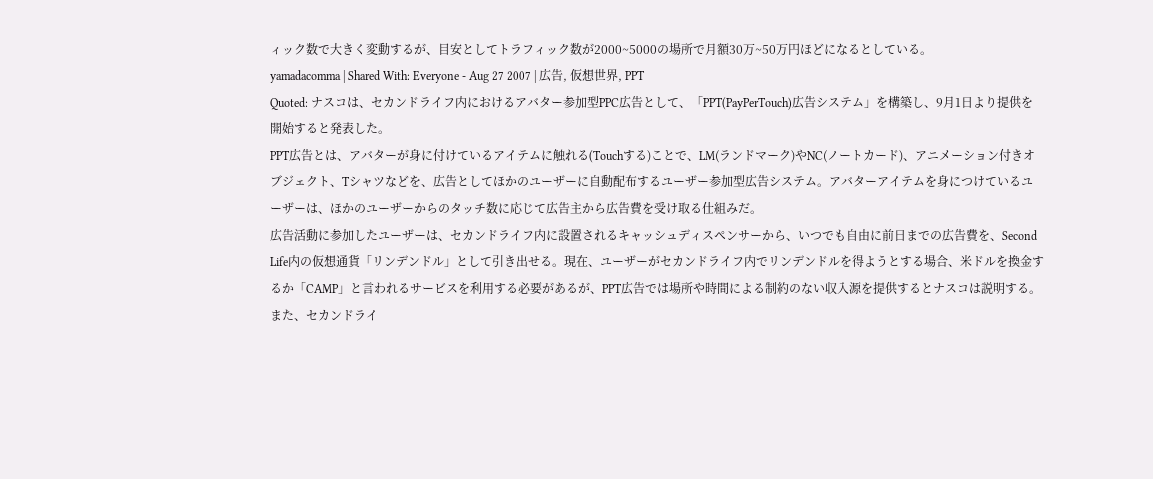ィック数で大きく変動するが、目安としてトラフィック数が2000~5000の場所で月額30万~50万円ほどになるとしている。
yamadacomma | Shared With: Everyone - Aug 27 2007 | 広告, 仮想世界, PPT
Quoted: ナスコは、セカンドライフ内におけるアバター参加型PPC広告として、「PPT(PayPerTouch)広告システム」を構築し、9月1日より提供を開始すると発表した。
PPT広告とは、アバターが身に付けているアイテムに触れる(Touchする)ことで、LM(ランドマーク)やNC(ノートカード)、アニメーション付きオブジェクト、Tシャツなどを、広告としてほかのユーザーに自動配布するユーザー参加型広告システム。アバターアイテムを身につけているユーザーは、ほかのユーザーからのタッチ数に応じて広告主から広告費を受け取る仕組みだ。
広告活動に参加したユーザーは、セカンドライフ内に設置されるキャッシュディスペンサーから、いつでも自由に前日までの広告費を、Second Life内の仮想通貨「リンデンドル」として引き出せる。現在、ユーザーがセカンドライフ内でリンデンドルを得ようとする場合、米ドルを換金するか「CAMP」と言われるサービスを利用する必要があるが、PPT広告では場所や時間による制約のない収入源を提供するとナスコは説明する。
また、セカンドライ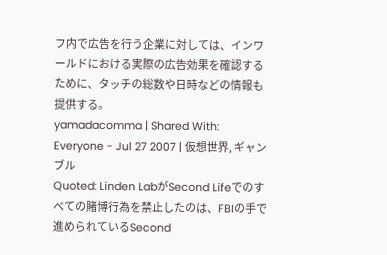フ内で広告を行う企業に対しては、インワールドにおける実際の広告効果を確認するために、タッチの総数や日時などの情報も提供する。
yamadacomma | Shared With: Everyone - Jul 27 2007 | 仮想世界, ギャンブル
Quoted: Linden LabがSecond Lifeでのすべての賭博行為を禁止したのは、FBIの手で進められているSecond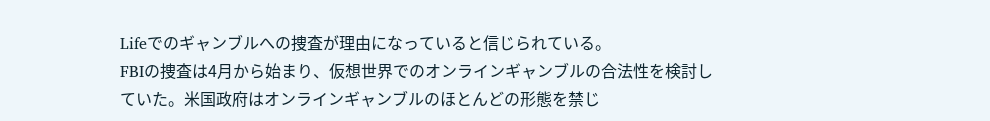Lifeでのギャンブルへの捜査が理由になっていると信じられている。
FBIの捜査は4月から始まり、仮想世界でのオンラインギャンブルの合法性を検討していた。米国政府はオンラインギャンブルのほとんどの形態を禁じ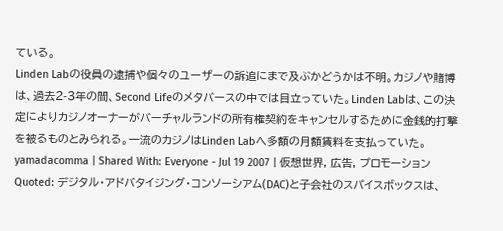ている。
Linden Labの役員の逮捕や個々のユーザーの訴追にまで及ぶかどうかは不明。カジノや賭博は、過去2-3年の間、Second Lifeのメタバースの中では目立っていた。Linden Labは、この決定によりカジノオーナーがバーチャルランドの所有権契約をキャンセルするために金銭的打撃を被るものとみられる。一流のカジノはLinden Labへ多額の月額賃料を支払っていた。
yamadacomma | Shared With: Everyone - Jul 19 2007 | 仮想世界, 広告, プロモーション
Quoted: デジタル・アドバタイジング・コンソーシアム(DAC)と子会社のスパイスボックスは、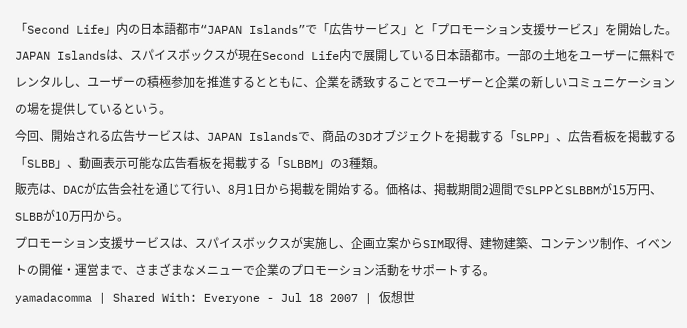「Second Life」内の日本語都市“JAPAN Islands”で「広告サービス」と「プロモーション支援サービス」を開始した。
JAPAN Islandsは、スパイスボックスが現在Second Life内で展開している日本語都市。一部の土地をユーザーに無料でレンタルし、ユーザーの積極参加を推進するとともに、企業を誘致することでユーザーと企業の新しいコミュニケーションの場を提供しているという。
今回、開始される広告サービスは、JAPAN Islandsで、商品の3Dオブジェクトを掲載する「SLPP」、広告看板を掲載する「SLBB」、動画表示可能な広告看板を掲載する「SLBBM」の3種類。
販売は、DACが広告会社を通じて行い、8月1日から掲載を開始する。価格は、掲載期間2週間でSLPPとSLBBMが15万円、SLBBが10万円から。
プロモーション支援サービスは、スパイスボックスが実施し、企画立案からSIM取得、建物建築、コンテンツ制作、イベントの開催・運営まで、さまざまなメニューで企業のプロモーション活動をサポートする。
yamadacomma | Shared With: Everyone - Jul 18 2007 | 仮想世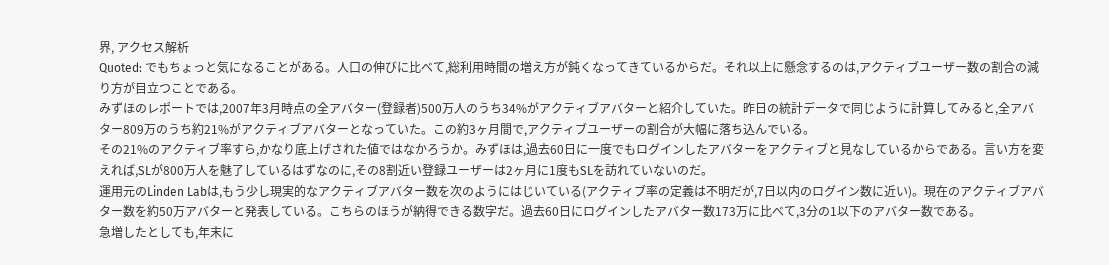界, アクセス解析
Quoted: でもちょっと気になることがある。人口の伸びに比べて,総利用時間の増え方が鈍くなってきているからだ。それ以上に懸念するのは,アクティブユーザー数の割合の減り方が目立つことである。
みずほのレポートでは,2007年3月時点の全アバター(登録者)500万人のうち34%がアクティブアバターと紹介していた。昨日の統計データで同じように計算してみると,全アバター809万のうち約21%がアクティブアバターとなっていた。この約3ヶ月間で,アクティブユーザーの割合が大幅に落ち込んでいる。
その21%のアクティブ率すら,かなり底上げされた値ではなかろうか。みずほは,過去60日に一度でもログインしたアバターをアクティブと見なしているからである。言い方を変えれば,SLが800万人を魅了しているはずなのに,その8割近い登録ユーザーは2ヶ月に1度もSLを訪れていないのだ。
運用元のLinden Labは,もう少し現実的なアクティブアバター数を次のようにはじいている(アクティブ率の定義は不明だが,7日以内のログイン数に近い)。現在のアクティブアバター数を約50万アバターと発表している。こちらのほうが納得できる数字だ。過去60日にログインしたアバター数173万に比べて,3分の1以下のアバター数である。
急増したとしても,年末に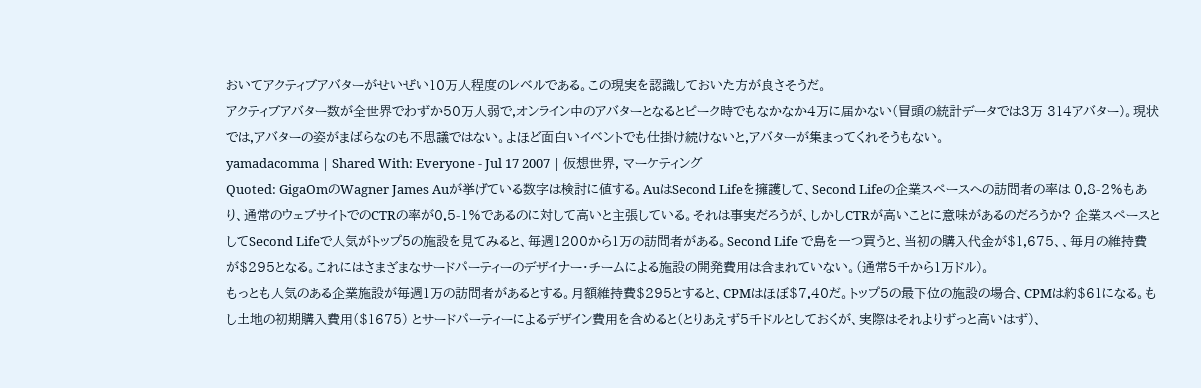おいてアクティブアバターがせいぜい10万人程度のレベルである。この現実を認識しておいた方が良さそうだ。
アクティブアバター数が全世界でわずか50万人弱で,オンライン中のアバターとなるとピーク時でもなかなか4万に届かない(冒頭の統計データでは3万 314アバター)。現状では,アバターの姿がまばらなのも不思議ではない。よほど面白いイベントでも仕掛け続けないと,アバターが集まってくれそうもない。
yamadacomma | Shared With: Everyone - Jul 17 2007 | 仮想世界, マーケティング
Quoted: GigaOmのWagner James Auが挙げている数字は検討に値する。AuはSecond Lifeを擁護して、Second Lifeの企業スペースへの訪問者の率は 0.8-2%もあり、通常のウェブサイトでのCTRの率が0.5-1%であるのに対して高いと主張している。それは事実だろうが、しかしCTRが高いことに意味があるのだろうか? 企業スペースとしてSecond Lifeで人気がトップ5の施設を見てみると、毎週1200から1万の訪問者がある。Second Life で島を一つ買うと、当初の購入代金が$1,675、、毎月の維持費が$295となる。これにはさまざまなサードパーティーのデザイナー・チームによる施設の開発費用は含まれていない。(通常5千から1万ドル)。
もっとも人気のある企業施設が毎週1万の訪問者があるとする。月額維持費$295とすると、CPMはほぼ$7.40だ。トップ5の最下位の施設の場合、CPMは約$61になる。もし土地の初期購入費用($1675) とサードパーティーによるデザイン費用を含めると(とりあえず5千ドルとしておくが、実際はそれよりずっと高いはず)、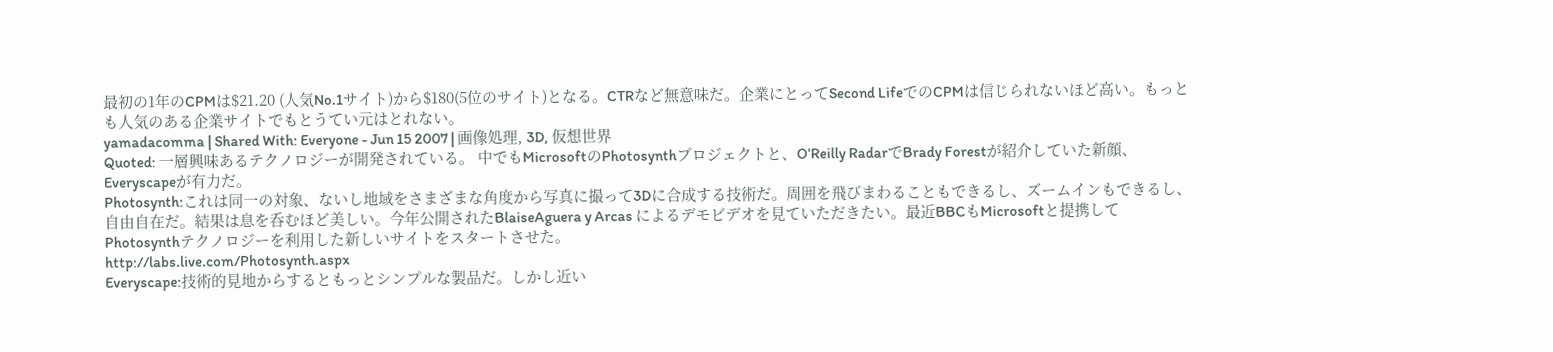最初の1年のCPMは$21.20 (人気No.1サイト)から$180(5位のサイト)となる。CTRなど無意味だ。企業にとってSecond LifeでのCPMは信じられないほど高い。もっとも人気のある企業サイトでもとうてい元はとれない。
yamadacomma | Shared With: Everyone - Jun 15 2007 | 画像処理, 3D, 仮想世界
Quoted: 一層興味あるテクノロジーが開発されている。 中でもMicrosoftのPhotosynthプロジェクトと、O’Reilly RadarでBrady Forestが紹介していた新顔、Everyscapeが有力だ。
Photosynth:これは同一の対象、ないし地域をさまざまな角度から写真に撮って3Dに合成する技術だ。周囲を飛びまわることもできるし、ズームインもできるし、自由自在だ。結果は息を呑むほど美しい。今年公開されたBlaiseAguera y Arcas によるデモビデオを見ていただきたい。最近BBCもMicrosoftと提携してPhotosynthテクノロジーを利用した新しいサイトをスタートさせた。
http://labs.live.com/Photosynth.aspx
Everyscape:技術的見地からするともっとシンプルな製品だ。しかし近い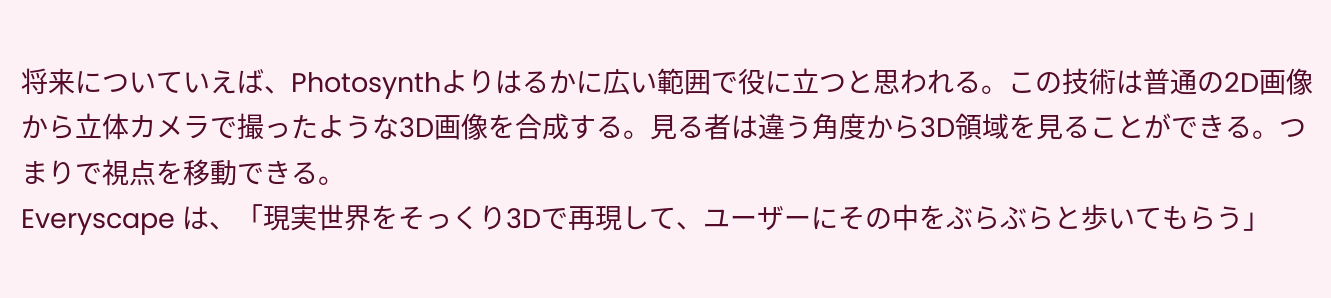将来についていえば、Photosynthよりはるかに広い範囲で役に立つと思われる。この技術は普通の2D画像から立体カメラで撮ったような3D画像を合成する。見る者は違う角度から3D領域を見ることができる。つまりで視点を移動できる。
Everyscape は、「現実世界をそっくり3Dで再現して、ユーザーにその中をぶらぶらと歩いてもらう」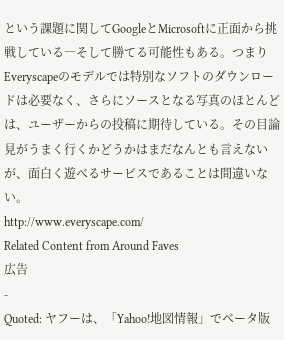という課題に関してGoogleとMicrosoftに正面から挑戦している―そして勝てる可能性もある。つまりEveryscapeのモデルでは特別なソフトのダウンロードは必要なく、さらにソースとなる写真のほとんどは、ユーザーからの投稿に期待している。その目論見がうまく行くかどうかはまだなんとも言えないが、面白く遊べるサービスであることは間違いない。
http://www.everyscape.com/
Related Content from Around Faves
広告
-
Quoted: ヤフーは、「Yahoo!地図情報」でベータ版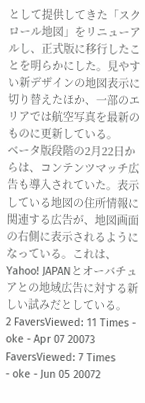として提供してきた「スクロール地図」をリニューアルし、正式版に移行したことを明らかにした。見やすい新デザインの地図表示に切り替えたほか、一部のエリアでは航空写真を最新のものに更新している。
ベータ版段階の2月22日からは、コンテンツマッチ広告も導入されていた。表示している地図の住所情報に関連する広告が、地図画面の右側に表示されるようになっている。これは、Yahoo! JAPANとオーバチュアとの地域広告に対する新しい試みだとしている。
2 FaversViewed: 11 Times - oke - Apr 07 20073 FaversViewed: 7 Times
- oke - Jun 05 20072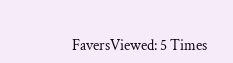FaversViewed: 5 Times